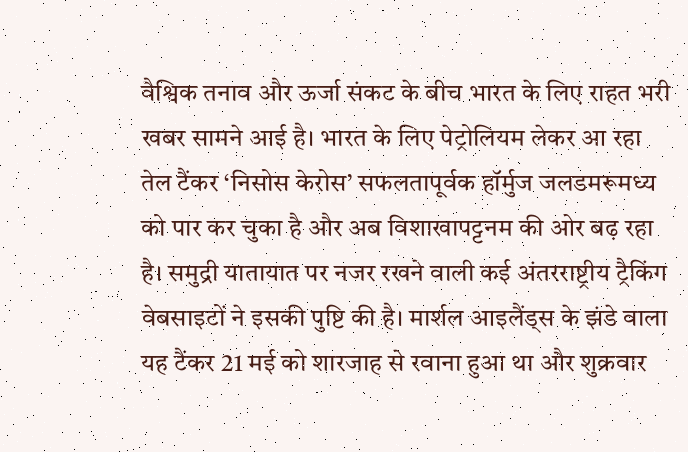वैश्विक तनाव और ऊर्जा संकट के बीच भारत के लिए राहत भरी खबर सामने आई है। भारत के लिए पेट्रोलियम लेकर आ रहा तेल टैंकर ‘निसोस केरोस’ सफलतापूर्वक हॉर्मुज जलडमरूमध्य को पार कर चुका है और अब विशाखापट्टनम की ओर बढ़ रहा है। समुद्री यातायात पर नजर रखने वाली कई अंतरराष्ट्रीय ट्रैकिंग वेबसाइटों ने इसकी पुष्टि की है। मार्शल आइलैंड्स के झंडे वाला यह टैंकर 21 मई को शारजाह से रवाना हुआ था और शुक्रवार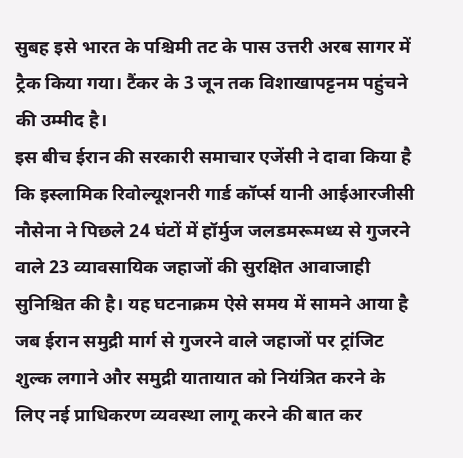सुबह इसे भारत के पश्चिमी तट के पास उत्तरी अरब सागर में ट्रैक किया गया। टैंकर के 3 जून तक विशाखापट्टनम पहुंचने की उम्मीद है।
इस बीच ईरान की सरकारी समाचार एजेंसी ने दावा किया है कि इस्लामिक रिवोल्यूशनरी गार्ड कॉर्प्स यानी आईआरजीसी नौसेना ने पिछले 24 घंटों में हॉर्मुज जलडमरूमध्य से गुजरने वाले 23 व्यावसायिक जहाजों की सुरक्षित आवाजाही सुनिश्चित की है। यह घटनाक्रम ऐसे समय में सामने आया है जब ईरान समुद्री मार्ग से गुजरने वाले जहाजों पर ट्रांजिट शुल्क लगाने और समुद्री यातायात को नियंत्रित करने के लिए नई प्राधिकरण व्यवस्था लागू करने की बात कर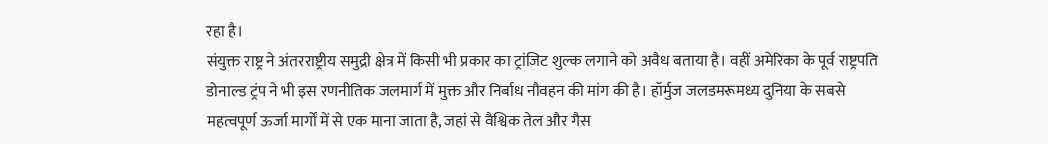रहा है।
संयुक्त राष्ट्र ने अंतरराष्ट्रीय समुद्री क्षेत्र में किसी भी प्रकार का ट्रांजिट शुल्क लगाने को अवैध बताया है। वहीं अमेरिका के पूर्व राष्ट्रपति डोनाल्ड ट्रंप ने भी इस रणनीतिक जलमार्ग में मुक्त और निर्बाध नौवहन की मांग की है। हॉर्मुज जलडमरूमध्य दुनिया के सबसे महत्वपूर्ण ऊर्जा मार्गों में से एक माना जाता है, जहां से वैश्विक तेल और गैस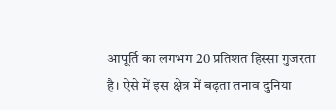आपूर्ति का लगभग 20 प्रतिशत हिस्सा गुजरता है। ऐसे में इस क्षेत्र में बढ़ता तनाव दुनिया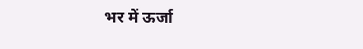भर में ऊर्जा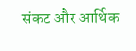संकट और आर्थिक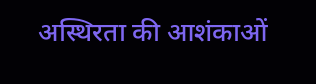अस्थिरता की आशंकाओं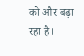को और बढ़ा रहा है।